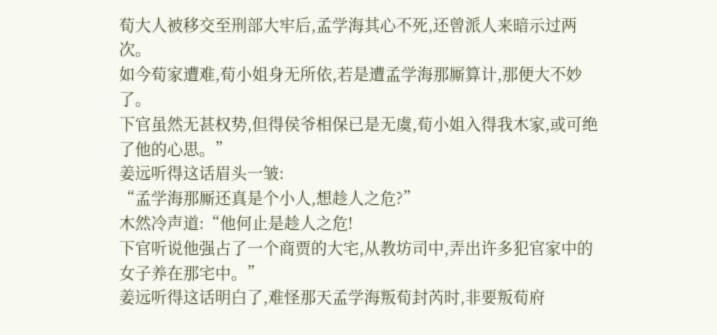荀大人被移交至刑部大牢后,孟学海其心不死,还曾派人来暗示过两次。
如今荀家遭难,荀小姐身无所依,若是遭孟学海那厮算计,那便大不妙了。
下官虽然无甚权势,但得侯爷相保已是无虞,荀小姐入得我木家,或可绝了他的心思。”
姜远听得这话眉头一皱:
“孟学海那厮还真是个小人,想趁人之危?”
木然冷声道:“他何止是趁人之危!
下官听说他强占了一个商贾的大宅,从教坊司中,弄出许多犯官家中的女子养在那宅中。”
姜远听得这话明白了,难怪那天孟学海叛荀封芮时,非要叛荀府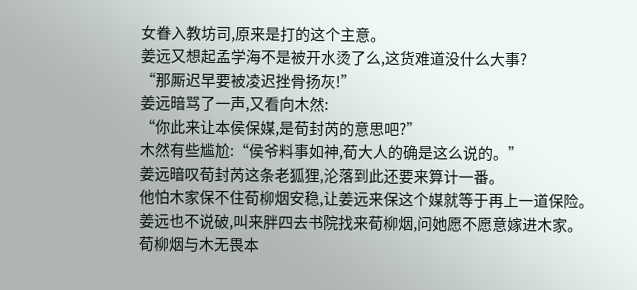女眷入教坊司,原来是打的这个主意。
姜远又想起孟学海不是被开水烫了么,这货难道没什么大事?
“那厮迟早要被凌迟挫骨扬灰!”
姜远暗骂了一声,又看向木然:
“你此来让本侯保媒,是荀封芮的意思吧?”
木然有些尴尬:“侯爷料事如神,荀大人的确是这么说的。”
姜远暗叹荀封芮这条老狐狸,沦落到此还要来算计一番。
他怕木家保不住荀柳烟安稳,让姜远来保这个媒就等于再上一道保险。
姜远也不说破,叫来胖四去书院找来荀柳烟,问她愿不愿意嫁进木家。
荀柳烟与木无畏本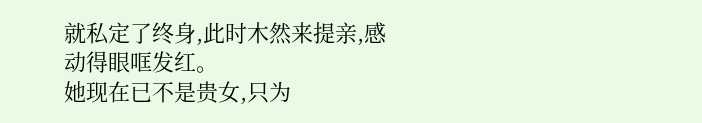就私定了终身,此时木然来提亲,感动得眼哐发红。
她现在已不是贵女,只为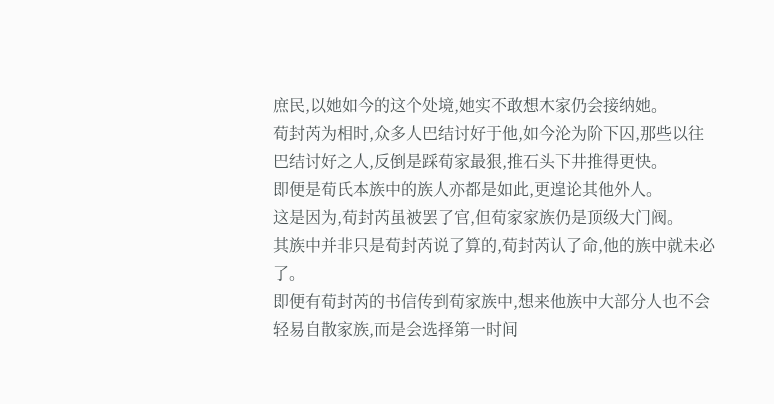庶民,以她如今的这个处境,她实不敢想木家仍会接纳她。
荀封芮为相时,众多人巴结讨好于他,如今沦为阶下囚,那些以往巴结讨好之人,反倒是踩荀家最狠,推石头下井推得更快。
即便是荀氏本族中的族人亦都是如此,更遑论其他外人。
这是因为,荀封芮虽被罢了官,但荀家家族仍是顶级大门阀。
其族中并非只是荀封芮说了算的,荀封芮认了命,他的族中就未必了。
即便有荀封芮的书信传到荀家族中,想来他族中大部分人也不会轻易自散家族,而是会选择第一时间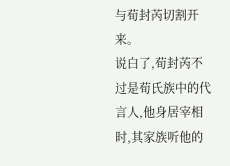与荀封芮切割开来。
说白了,荀封芮不过是荀氏族中的代言人,他身居宰相时,其家族听他的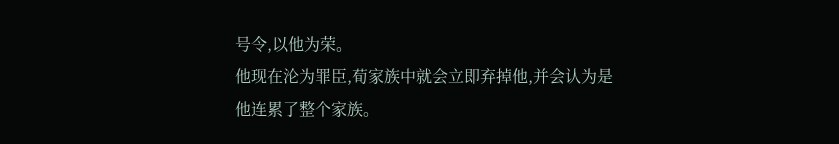号令,以他为荣。
他现在沦为罪臣,荀家族中就会立即弃掉他,并会认为是他连累了整个家族。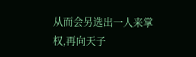从而会另选出一人来掌权,再向天子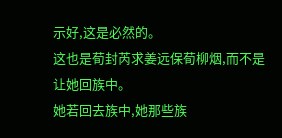示好,这是必然的。
这也是荀封芮求姜远保荀柳烟,而不是让她回族中。
她若回去族中,她那些族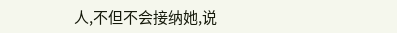人,不但不会接纳她,说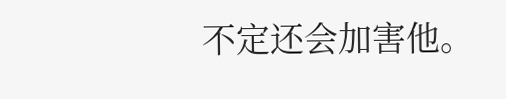不定还会加害他。